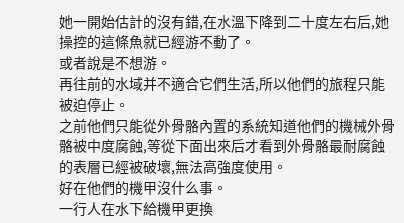她一開始估計的沒有錯,在水溫下降到二十度左右后,她操控的這條魚就已經游不動了。
或者說是不想游。
再往前的水域并不適合它們生活,所以他們的旅程只能被迫停止。
之前他們只能從外骨骼內置的系統知道他們的機械外骨骼被中度腐蝕,等從下面出來后才看到外骨骼最耐腐蝕的表層已經被破壞,無法高強度使用。
好在他們的機甲沒什么事。
一行人在水下給機甲更換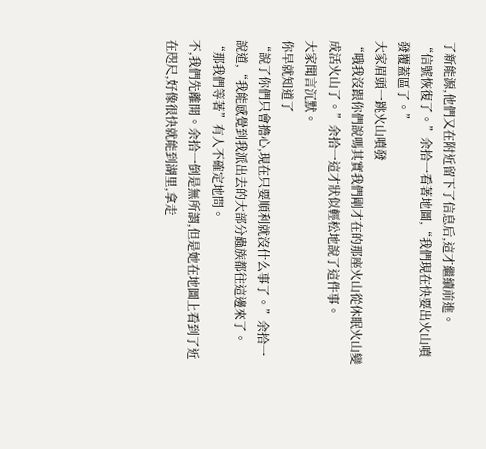了新能源,他們又在附近留下了信息后,這才繼續前進。
“信號恢復了。”余拾一看著地圖,“我們現在快要出火山噴發覆蓋區了。”
大家眉頭一跳火山噴發
“哦我沒跟你們說嗎其實我們剛才在的那座火山從休眠火山變成活火山了。”余拾一這才狀似輕松地說了這件事。
大家聞言沉默。
你早就知道了
“說了你們只會擔心,現在只要順利就沒什么事了。”余拾一說道,“我能感覺到我派出去的大部分蟲族都往這邊來了。
“那我們等著”有人不確定地問。
不,我們先離開。余拾一倒是無所謂,但是她在地圖上看到了近在咫尺,好像很快就能到湖里,拿走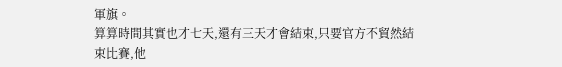軍旗。
算算時間其實也才七天,還有三天才會結束,只要官方不貿然結束比賽,他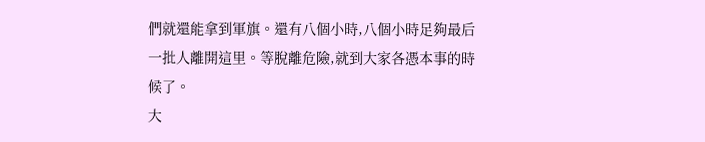們就還能拿到軍旗。還有八個小時,八個小時足夠最后一批人離開這里。等脫離危險,就到大家各憑本事的時候了。
大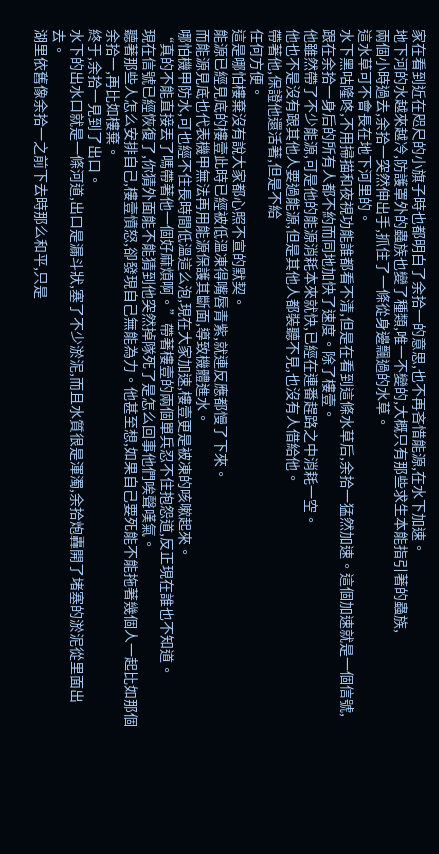家在看到近在咫尺的小旗子時也都明白了余拾一的意思,也不再吝惜能源,在水下加速。
地下河的水越來越冷,防護罩外的蟲族也變了種類,唯一不變的,大概只有那些求生本能指引著的蟲族,
兩個小時過去,余拾一突然伸出手,抓住了一條從身邊飄過的水草。
這水草可不會長在地下河里的。
水下黑咕隆咚,不用掃描和夜視功能誰都看不清,但是在看到這條水草后,余拾一猛然加速。這個加速就是一個信號,跟在余拾一身后的所有人都不約而同地加快了速度。除了樓壹。
他雖然帶了不少能源,可是他的能源消耗本來就快,已經在連番趕路之中消耗一空。
他也不是沒有跟其他人要過能源,但是其他人都裝聽不見,也沒有人借給他。
帶著他,保證他還活著,但是不給
任何方便。
這是哪怕樓棄沒有說大家都心照不宣的默契。
能源已經見底的樓壹此時已經被低溫凍得嘴唇青紫,就連反應都慢了下來。
而能源見底也代表機甲無法再用能源保護其斷面,導致機體進水。
哪怕機甲防水,可也經不住長時間低溫這么泡,現在大家加速,樓壹更是被凍的咳嗽起來。
“真的不能直接丟了嗎帶著他一個好麻煩啊。”帶著樓壹的兩個單兵忍不住抱怨道,反正現在誰也不知道。
現在信號已經恢復了,你猜外面能不能猜到他突然掉隊死了是怎么回事他們唉聲嘆氣。
聽著那些人怎么安排自己,樓壹憤怒,卻發現自己無能為力。他甚至想,如果自己要死能不能拖著幾個人一起比如那個余拾一,再比如樓棄。
終于,余拾一見到了出口。
水下的出水口就是一條河道,出口是漏斗狀,塞了不少淤泥,而且水質很是渾濁,余拾炮轟開了堵塞的淤泥從里面出去。
湖里依舊像余拾一之前下去時那么和平,只是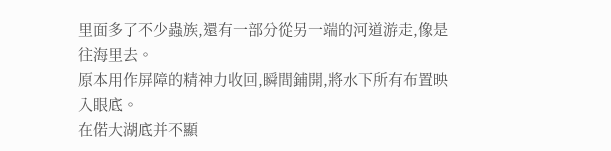里面多了不少蟲族,還有一部分從另一端的河道游走,像是往海里去。
原本用作屏障的精神力收回,瞬間鋪開,將水下所有布置映入眼底。
在偌大湖底并不顯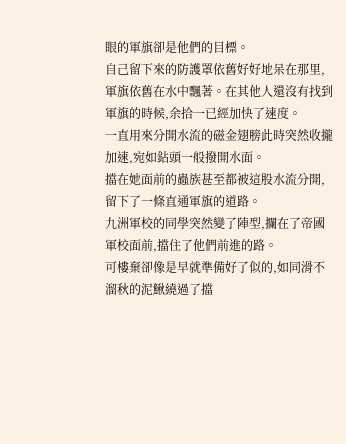眼的軍旗卻是他們的目標。
自己留下來的防護罩依舊好好地呆在那里,軍旗依舊在水中飄著。在其他人還沒有找到軍旗的時候,余拾一已經加快了速度。
一直用來分開水流的磁金翅膀此時突然收攏加速,宛如鉆頭一般撥開水面。
擋在她面前的蟲族甚至都被這股水流分開,留下了一條直通軍旗的道路。
九洲軍校的同學突然變了陣型,攔在了帝國軍校面前,擋住了他們前進的路。
可樓棄卻像是早就準備好了似的,如同滑不溜秋的泥鰍繞過了擋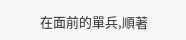在面前的單兵,順著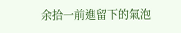余拾一前進留下的氣泡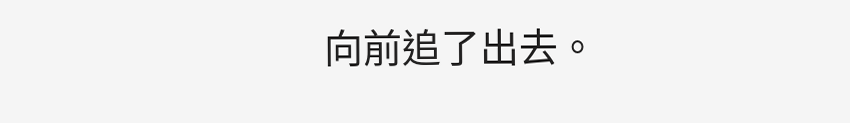向前追了出去。